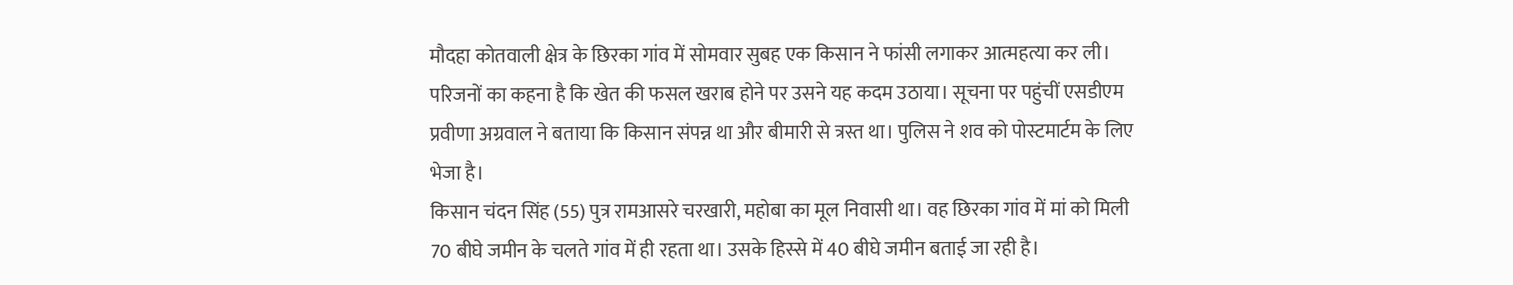मौदहा कोतवाली क्षेत्र के छिरका गांव में सोमवार सुबह एक किसान ने फांसी लगाकर आत्महत्या कर ली। परिजनों का कहना है कि खेत की फसल खराब होने पर उसने यह कदम उठाया। सूचना पर पहुंचीं एसडीएम प्रवीणा अग्रवाल ने बताया कि किसान संपन्न था और बीमारी से त्रस्त था। पुलिस ने शव को पोस्टमार्टम के लिए भेजा है।
किसान चंदन सिंह (55) पुत्र रामआसरे चरखारी, महोबा का मूल निवासी था। वह छिरका गांव में मां को मिली 70 बीघे जमीन के चलते गांव में ही रहता था। उसके हिस्से में 40 बीघे जमीन बताई जा रही है।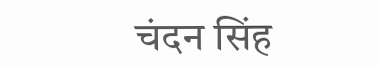चंदन सिंह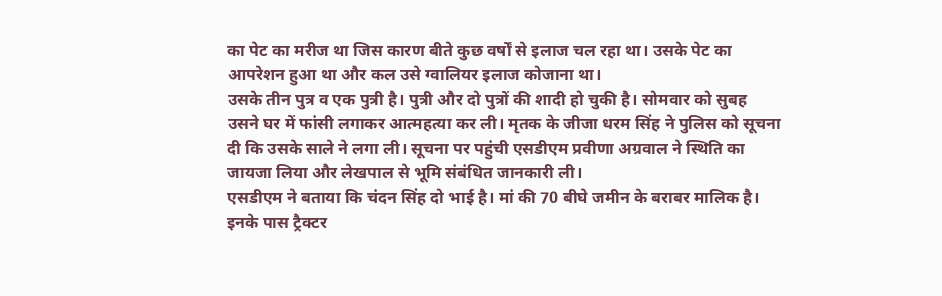का पेट का मरीज था जिस कारण बीते कुछ वर्षों से इलाज चल रहा था। उसके पेट का आपरेशन हुआ था और कल उसे ग्वालियर इलाज कोजाना था।
उसके तीन पुत्र व एक पुत्री है। पुत्री और दो पुत्रों की शादी हो चुकी है। सोमवार को सुबह उसने घर में फांसी लगाकर आत्महत्या कर ली। मृतक के जीजा धरम सिंह ने पुलिस को सूचना दी कि उसके साले ने लगा ली। सूचना पर पहुंची एसडीएम प्रवीणा अग्रवाल ने स्थिति का जायजा लिया और लेखपाल से भूमि संबंधित जानकारी ली।
एसडीएम ने बताया कि चंदन सिंह दो भाई है। मां की 70 बीघे जमीन के बराबर मालिक है। इनके पास ट्रैक्टर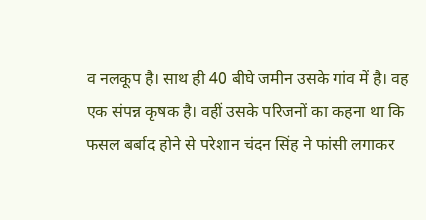व नलकूप है। साथ ही 40 बीघे जमीन उसके गांव में है। वह एक संपन्न कृषक है। वहीं उसके परिजनों का कहना था कि फसल बर्बाद होने से परेशान चंदन सिंह ने फांसी लगाकर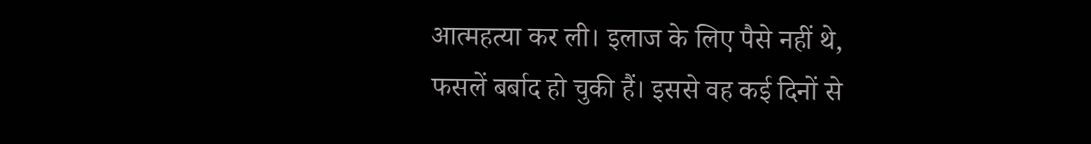आत्महत्या कर ली। इलाज के लिए पैसे नहीं थे, फसलें बर्बाद हो चुकी हैं। इससे वह कई दिनों से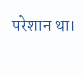परेशान था।